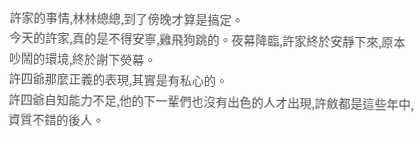許家的事情,林林總總,到了傍晚才算是搞定。
今天的許家,真的是不得安寧,雞飛狗跳的。夜幕降臨,許家終於安靜下來,原本吵鬧的環境,終於謝下熒幕。
許四爺那麼正義的表現,其實是有私心的。
許四爺自知能力不足,他的下一輩們也沒有出色的人才出現,許斂都是這些年中,資質不錯的後人。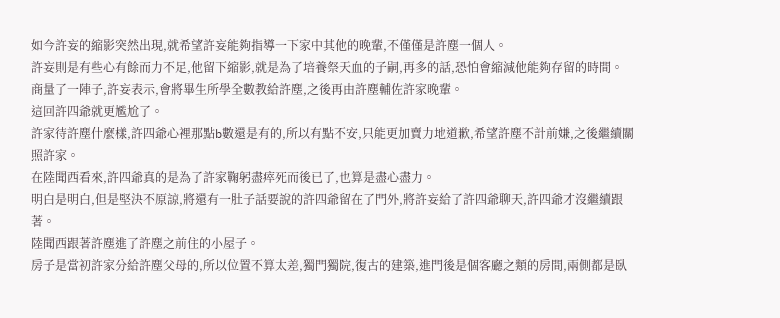如今許妄的縮影突然出現,就希望許妄能夠指導一下家中其他的晚輩,不僅僅是許塵一個人。
許妄則是有些心有餘而力不足,他留下縮影,就是為了培養祭天血的子嗣,再多的話,恐怕會縮減他能夠存留的時間。
商量了一陣子,許妄表示,會將畢生所學全數教給許塵,之後再由許塵輔佐許家晚輩。
這回許四爺就更尷尬了。
許家待許塵什麼樣,許四爺心裡那點b數還是有的,所以有點不安,只能更加賣力地道歉,希望許塵不計前嫌,之後繼續關照許家。
在陸聞西看來,許四爺真的是為了許家鞠躬盡瘁死而後已了,也算是盡心盡力。
明白是明白,但是堅決不原諒,將還有一肚子話要說的許四爺留在了門外,將許妄給了許四爺聊天,許四爺才沒繼續跟著。
陸聞西跟著許塵進了許塵之前住的小屋子。
房子是當初許家分給許塵父母的,所以位置不算太差,獨門獨院,復古的建築,進門後是個客廳之類的房間,兩側都是臥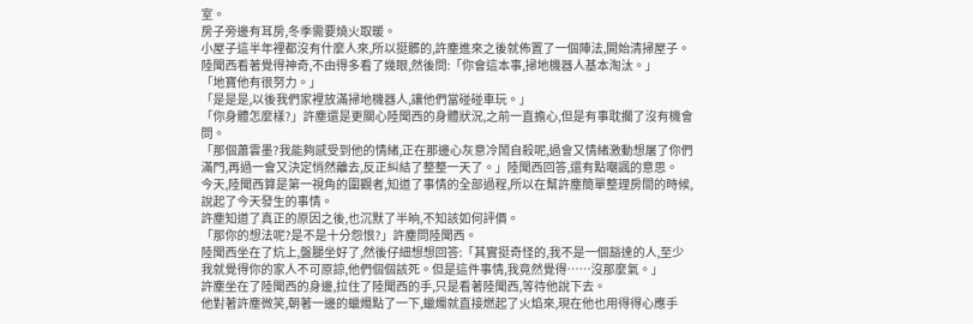室。
房子旁邊有耳房,冬季需要燒火取暖。
小屋子這半年裡都沒有什麼人來,所以挺髒的,許塵進來之後就佈置了一個陣法,開始清掃屋子。
陸聞西看著覺得神奇,不由得多看了幾眼,然後問:「你會這本事,掃地機器人基本淘汰。」
「地寶他有很努力。」
「是是是,以後我們家裡放滿掃地機器人,讓他們當碰碰車玩。」
「你身體怎麼樣?」許塵還是更關心陸聞西的身體狀況,之前一直擔心,但是有事耽擱了沒有機會問。
「那個蕭雲墨?我能夠感受到他的情緒,正在那邊心灰意冷鬧自殺呢,過會又情緒激動想屠了你們滿門,再過一會又決定悄然離去,反正糾結了整整一天了。」陸聞西回答,還有點嘲諷的意思。
今天,陸聞西算是第一視角的圍觀者,知道了事情的全部過程,所以在幫許塵簡單整理房間的時候,說起了今天發生的事情。
許塵知道了真正的原因之後,也沉默了半晌,不知該如何評價。
「那你的想法呢?是不是十分怨恨?」許塵問陸聞西。
陸聞西坐在了炕上,盤腿坐好了,然後仔細想想回答:「其實挺奇怪的,我不是一個豁達的人,至少我就覺得你的家人不可原諒,他們個個該死。但是這件事情,我竟然覺得……沒那麼氣。」
許塵坐在了陸聞西的身邊,拉住了陸聞西的手,只是看著陸聞西,等待他說下去。
他對著許塵微笑,朝著一邊的蠟燭點了一下,蠟燭就直接燃起了火焰來,現在他也用得得心應手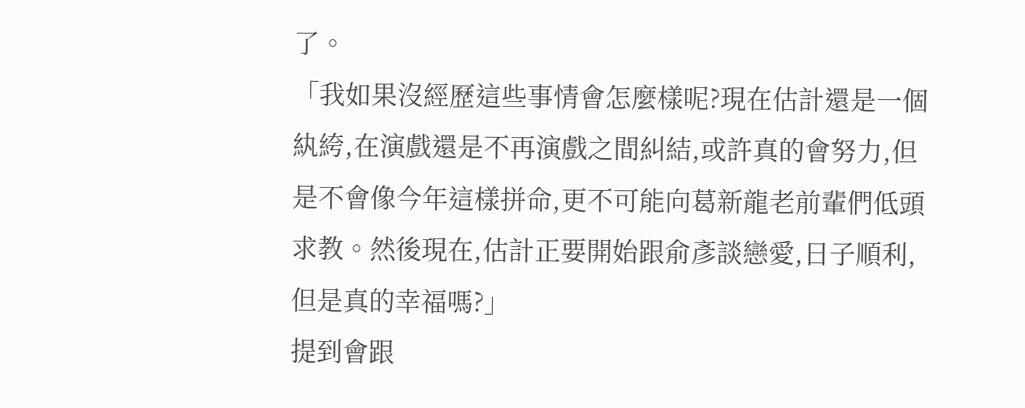了。
「我如果沒經歷這些事情會怎麼樣呢?現在估計還是一個紈絝,在演戲還是不再演戲之間糾結,或許真的會努力,但是不會像今年這樣拼命,更不可能向葛新龍老前輩們低頭求教。然後現在,估計正要開始跟俞彥談戀愛,日子順利,但是真的幸福嗎?」
提到會跟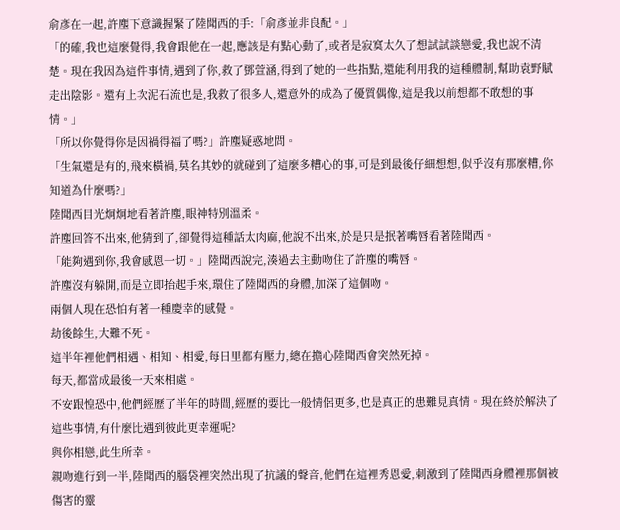俞彥在一起,許塵下意識握緊了陸聞西的手:「俞彥並非良配。」
「的確,我也這麼覺得,我會跟他在一起,應該是有點心動了,或者是寂寞太久了想試試談戀愛,我也說不清楚。現在我因為這件事情,遇到了你,救了鄧萱涵,得到了她的一些指點,還能利用我的這種體制,幫助袁野賦走出陰影。還有上次泥石流也是,我救了很多人,還意外的成為了優質偶像,這是我以前想都不敢想的事情。」
「所以你覺得你是因禍得福了嗎?」許塵疑惑地問。
「生氣還是有的,飛來橫禍,莫名其妙的就碰到了這麼多糟心的事,可是到最後仔細想想,似乎沒有那麼糟,你知道為什麼嗎?」
陸聞西目光炯炯地看著許塵,眼神特別溫柔。
許塵回答不出來,他猜到了,卻覺得這種話太肉麻,他說不出來,於是只是抿著嘴唇看著陸聞西。
「能夠遇到你,我會感恩一切。」陸聞西說完,湊過去主動吻住了許塵的嘴唇。
許塵沒有躲開,而是立即抬起手來,環住了陸聞西的身體,加深了這個吻。
兩個人現在恐怕有著一種慶幸的感覺。
劫後餘生,大難不死。
這半年裡他們相遇、相知、相愛,每日里都有壓力,總在擔心陸聞西會突然死掉。
每天,都當成最後一天來相處。
不安跟惶恐中,他們經歷了半年的時間,經歷的要比一般情侶更多,也是真正的患難見真情。現在終於解決了這些事情,有什麼比遇到彼此更幸運呢?
與你相戀,此生所幸。
親吻進行到一半,陸聞西的腦袋裡突然出現了抗議的聲音,他們在這裡秀恩愛,刺激到了陸聞西身體裡那個被傷害的靈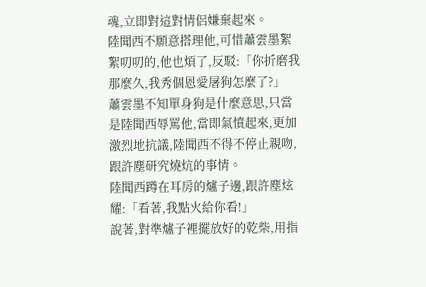魂,立即對這對情侶嫌棄起來。
陸聞西不願意搭理他,可惜蕭雲墨絮絮叨叨的,他也煩了,反駁:「你折磨我那麼久,我秀個恩愛屠狗怎麼了?」
蕭雲墨不知單身狗是什麼意思,只當是陸聞西辱罵他,當即氣憤起來,更加激烈地抗議,陸聞西不得不停止親吻,跟許塵研究燒炕的事情。
陸聞西蹲在耳房的爐子邊,跟許塵炫耀:「看著,我點火給你看!」
說著,對準爐子裡擺放好的乾柴,用指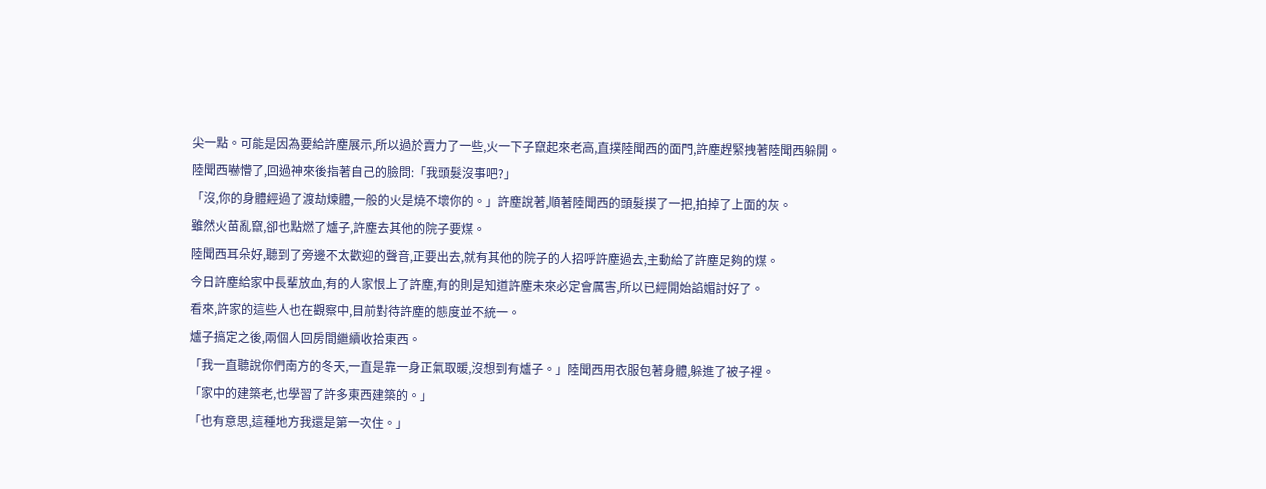尖一點。可能是因為要給許塵展示,所以過於賣力了一些,火一下子竄起來老高,直撲陸聞西的面門,許塵趕緊拽著陸聞西躲開。
陸聞西嚇懵了,回過神來後指著自己的臉問:「我頭髮沒事吧?」
「沒,你的身體經過了渡劫煉體,一般的火是燒不壞你的。」許塵說著,順著陸聞西的頭髮摸了一把,拍掉了上面的灰。
雖然火苗亂竄,卻也點燃了爐子,許塵去其他的院子要煤。
陸聞西耳朵好,聽到了旁邊不太歡迎的聲音,正要出去,就有其他的院子的人招呼許塵過去,主動給了許塵足夠的煤。
今日許塵給家中長輩放血,有的人家恨上了許塵,有的則是知道許塵未來必定會厲害,所以已經開始諂媚討好了。
看來,許家的這些人也在觀察中,目前對待許塵的態度並不統一。
爐子搞定之後,兩個人回房間繼續收拾東西。
「我一直聽說你們南方的冬天,一直是靠一身正氣取暖,沒想到有爐子。」陸聞西用衣服包著身體,躲進了被子裡。
「家中的建築老,也學習了許多東西建築的。」
「也有意思,這種地方我還是第一次住。」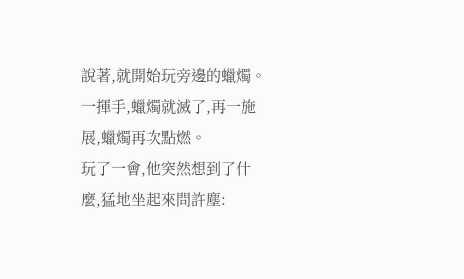說著,就開始玩旁邊的蠟燭。
一揮手,蠟燭就滅了,再一施展,蠟燭再次點燃。
玩了一會,他突然想到了什麼,猛地坐起來問許塵: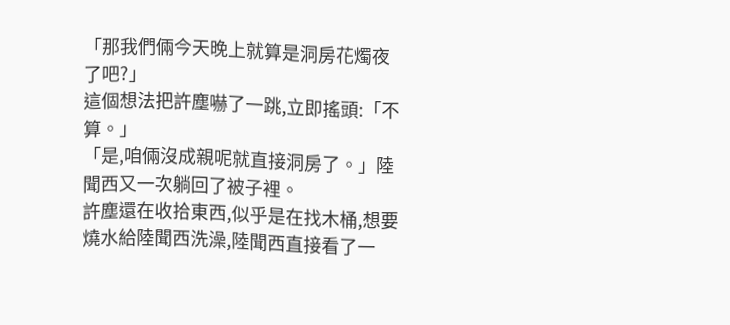「那我們倆今天晚上就算是洞房花燭夜了吧?」
這個想法把許塵嚇了一跳,立即搖頭:「不算。」
「是,咱倆沒成親呢就直接洞房了。」陸聞西又一次躺回了被子裡。
許塵還在收拾東西,似乎是在找木桶,想要燒水給陸聞西洗澡,陸聞西直接看了一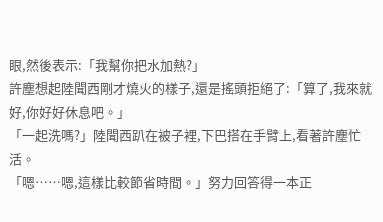眼,然後表示:「我幫你把水加熱?」
許塵想起陸聞西剛才燒火的樣子,還是搖頭拒絕了:「算了,我來就好,你好好休息吧。」
「一起洗嗎?」陸聞西趴在被子裡,下巴搭在手臂上,看著許塵忙活。
「嗯……嗯,這樣比較節省時間。」努力回答得一本正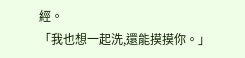經。
「我也想一起洗,還能摸摸你。」